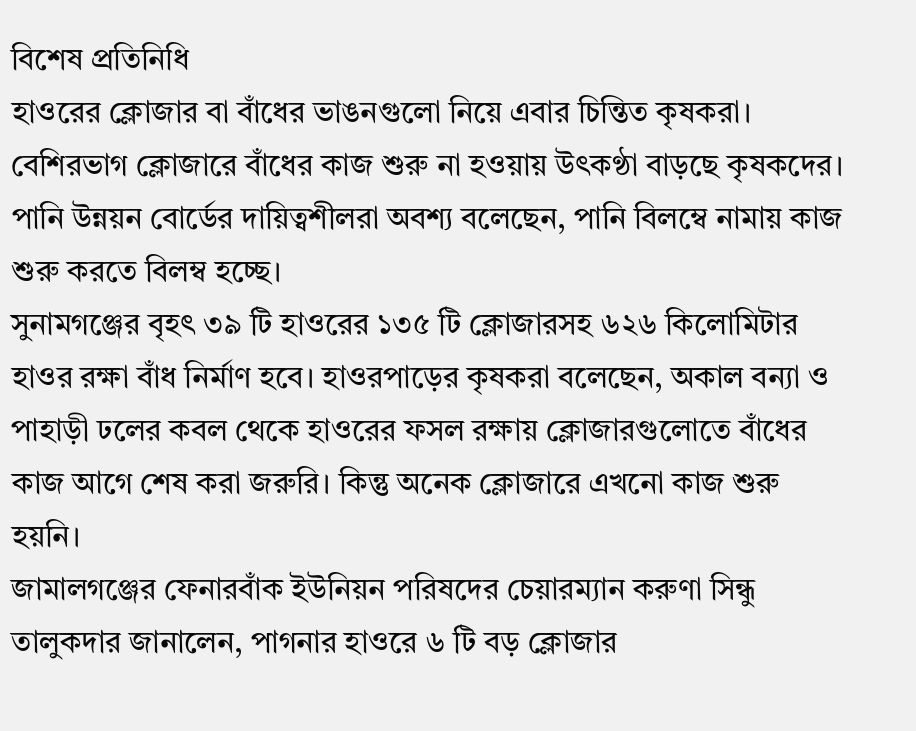বিশেষ প্রতিনিধি
হাওরের ক্লোজার বা বাঁধের ভাঙনগুলো নিয়ে এবার চিন্তিত কৃষকরা। বেশিরভাগ ক্লোজারে বাঁধের কাজ শুরু না হওয়ায় উৎকণ্ঠা বাড়ছে কৃষকদের। পানি উন্নয়ন বোর্ডের দায়িত্বশীলরা অবশ্য বলেছেন, পানি বিলম্বে নামায় কাজ শুরু করতে বিলম্ব হচ্ছে।
সুনামগঞ্জের বৃহৎ ৩৯ টি হাওরের ১৩৫ টি ক্লোজারসহ ৬২৬ কিলোমিটার হাওর রক্ষা বাঁধ নির্মাণ হবে। হাওরপাড়ের কৃষকরা বলেছেন, অকাল বন্যা ও পাহাড়ী ঢলের কবল থেকে হাওরের ফসল রক্ষায় ক্লোজারগুলোতে বাঁধের কাজ আগে শেষ করা জরুরি। কিন্তু অনেক ক্লোজারে এখনো কাজ শুরু হয়নি।
জামালগঞ্জের ফেনারবাঁক ইউনিয়ন পরিষদের চেয়ারম্যান করুণা সিন্ধু তালুকদার জানালেন, পাগনার হাওরে ৬ টি বড় ক্লোজার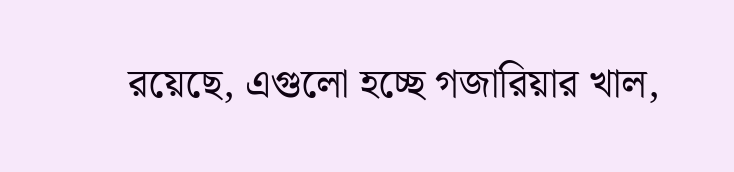রয়েছে, এগুলো হচ্ছে গজারিয়ার খাল,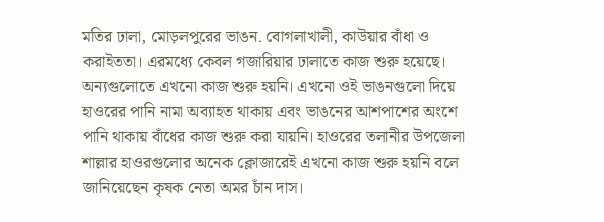মতির ঢালা, মোড়লপুরের ভাঙন. বোগলাখালী, কাউয়ার বাঁধা ও করাইততা। এরমধ্যে কেবল গজারিয়ার ঢালাতে কাজ শুরু হয়েছে। অন্যগুলোতে এখনো কাজ শুরু হয়নি। এখনো ওই ভাঙনগুলো দিয়ে হাওরের পানি নামা অব্যাহত থাকায় এবং ভাঙনের আশপাশের অংশে পানি থাকায় বাঁধের কাজ শুরু করা যায়নি। হাওরের তলানীর উপজেলা শাল্লার হাওরগুলোর অনেক ক্লোজারেই এখনো কাজ শুরু হয়নি বলে জানিয়েছেন কৃষক নেতা অমর চাঁন দাস।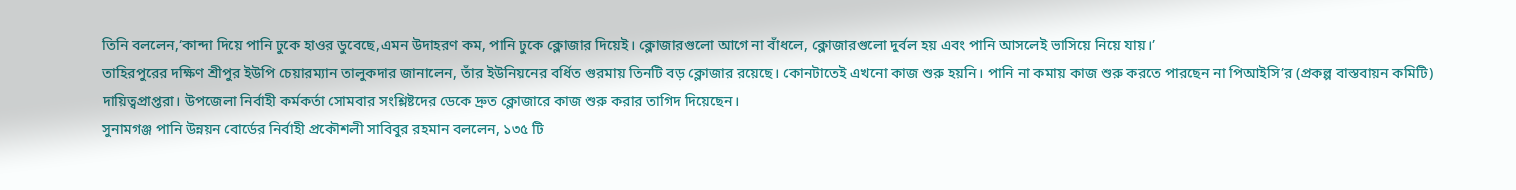তিনি বললেন,‘কান্দা দিয়ে পানি ঢুকে হাওর ডুবেছে,এমন উদাহরণ কম, পানি ঢুকে ক্লোজার দিয়েই। ক্লোজারগুলো আগে না বাঁধলে, ক্লোজারগুলো দুর্বল হয় এবং পানি আসলেই ভাসিয়ে নিয়ে যায়।’
তাহিরপুরের দক্ষিণ শ্রীপুর ইউপি চেয়ারম্যান তালুকদার জানালেন, তাঁর ইউনিয়নের বর্ধিত গুরমায় তিনটি বড় ক্লোজার রয়েছে। কোনটাতেই এখনো কাজ শুরু হয়নি। পানি না কমায় কাজ শুরু করতে পারছেন না পিআইসি’র (প্রকল্প বাস্তবায়ন কমিটি) দায়িত্বপ্রাপ্তরা। উপজেলা নির্বাহী কর্মকর্তা সোমবার সংশ্লিষ্টদের ডেকে দ্রুত ক্লোজারে কাজ শুরু করার তাগিদ দিয়েছেন।
সুনামগঞ্জ পানি উন্নয়ন বোর্ডের নির্বাহী প্রকৌশলী সাবিবুর রহমান বললেন, ১৩৫ টি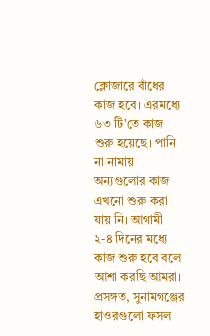ক্লোজারে বাঁধের কাজ হবে। এরমধ্যে ৬৩ টি’তে কাজ শুরু হয়েছে। পানি না নামায় অন্যগুলোর কাজ এখনো শুরু করা যায় নি। আগামী ২-৪ দিনের মধ্যে কাজ শুরু হবে বলে আশা করছি আমরা।
প্রসঙ্গত, সুনামগঞ্জের হাওরগুলো ফসল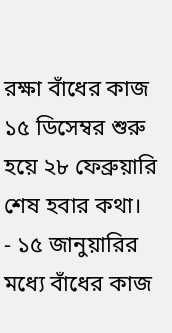রক্ষা বাঁধের কাজ ১৫ ডিসেম্বর শুরু হয়ে ২৮ ফেব্রুয়ারি শেষ হবার কথা।
- ১৫ জানুয়ারির মধ্যে বাঁধের কাজ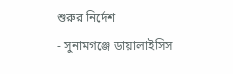শুরুর নির্দেশ
- সুনামগঞ্জে ডায়ালাইসিস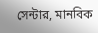সেন্টার, মানবিক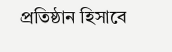প্রতিষ্ঠান হিসাবে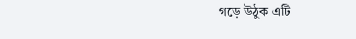গড়ে উঠুক এটি